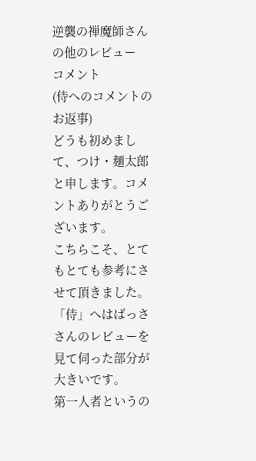逆襲の禅魔師さんの他のレビュー
コメント
(侍へのコメントのお返事)
どうも初めまして、つけ・麺太郎と申します。コメントありがとうございます。
こちらこそ、とてもとても参考にさせて頂きました。
「侍」へはばっささんのレビューを見て伺った部分が大きいです。
第一人者というの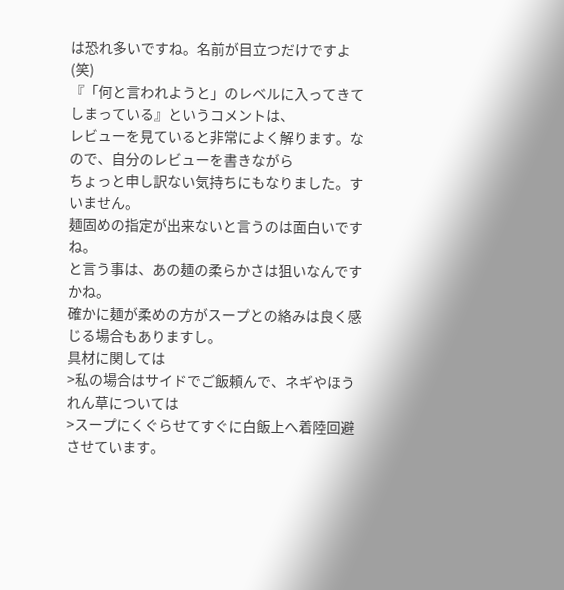は恐れ多いですね。名前が目立つだけですよ(笑)
『「何と言われようと」のレベルに入ってきてしまっている』というコメントは、
レビューを見ていると非常によく解ります。なので、自分のレビューを書きながら
ちょっと申し訳ない気持ちにもなりました。すいません。
麺固めの指定が出来ないと言うのは面白いですね。
と言う事は、あの麺の柔らかさは狙いなんですかね。
確かに麺が柔めの方がスープとの絡みは良く感じる場合もありますし。
具材に関しては
>私の場合はサイドでご飯頼んで、ネギやほうれん草については
>スープにくぐらせてすぐに白飯上へ着陸回避させています。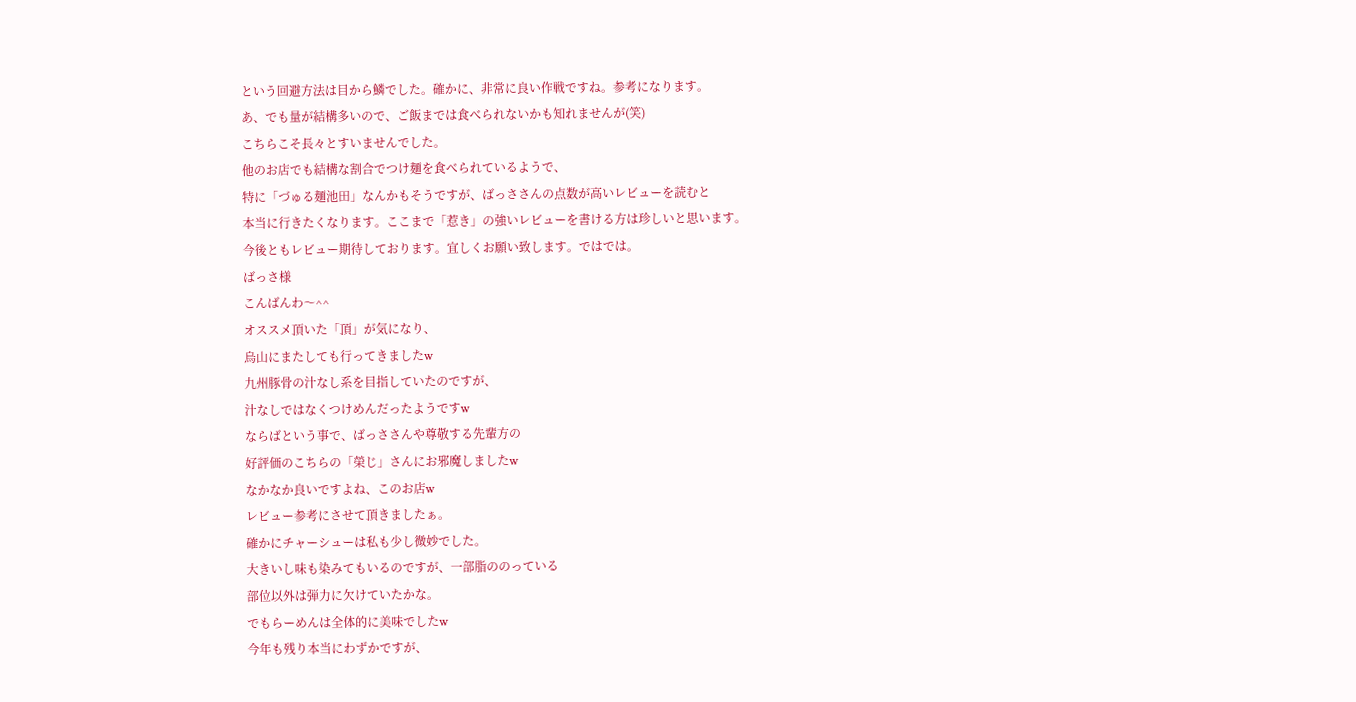という回避方法は目から鱗でした。確かに、非常に良い作戦ですね。参考になります。
あ、でも量が結構多いので、ご飯までは食べられないかも知れませんが(笑)
こちらこそ長々とすいませんでした。
他のお店でも結構な割合でつけ麺を食べられているようで、
特に「づゅる麺池田」なんかもそうですが、ばっささんの点数が高いレビューを読むと
本当に行きたくなります。ここまで「惹き」の強いレビューを書ける方は珍しいと思います。
今後ともレビュー期待しております。宜しくお願い致します。ではでは。
ばっさ様
こんばんわ〜^^
オススメ頂いた「頂」が気になり、
烏山にまたしても行ってきましたw
九州豚骨の汁なし系を目指していたのですが、
汁なしではなくつけめんだったようですw
ならばという事で、ばっささんや尊敬する先輩方の
好評価のこちらの「榮じ」さんにお邪魔しましたw
なかなか良いですよね、このお店w
レビュー参考にさせて頂きましたぁ。
確かにチャーシューは私も少し微妙でした。
大きいし味も染みてもいるのですが、一部脂ののっている
部位以外は弾力に欠けていたかな。
でもらーめんは全体的に美味でしたw
今年も残り本当にわずかですが、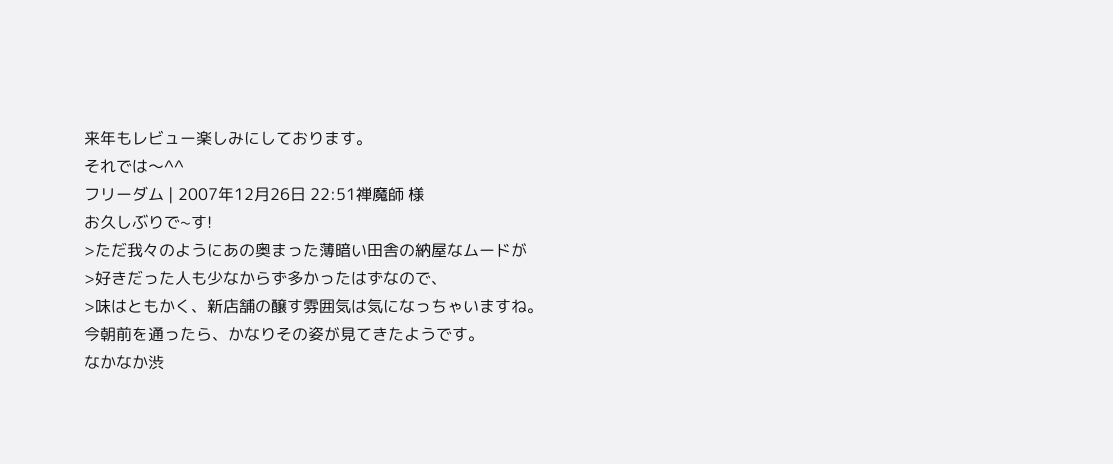来年もレビュー楽しみにしております。
それでは〜^^
フリーダム | 2007年12月26日 22:51禅魔師 様
お久しぶりで~す!
>ただ我々のようにあの奥まった薄暗い田舎の納屋なムードが
>好きだった人も少なからず多かったはずなので、
>味はともかく、新店舗の醸す雰囲気は気になっちゃいますね。
今朝前を通ったら、かなりその姿が見てきたようです。
なかなか渋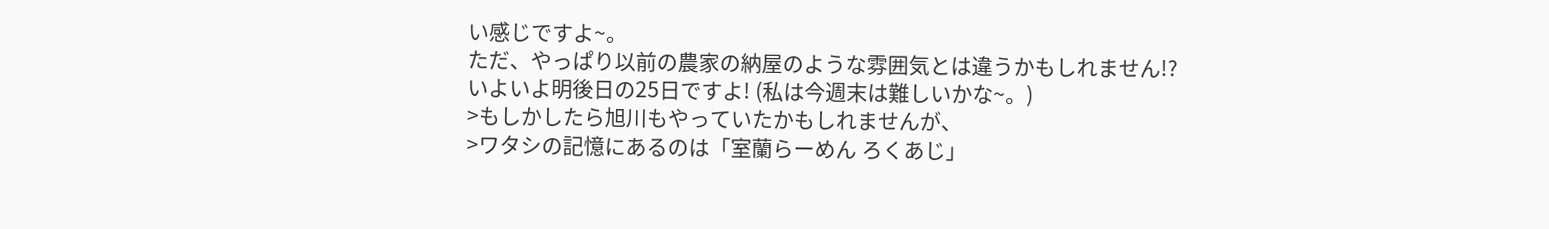い感じですよ~。
ただ、やっぱり以前の農家の納屋のような雰囲気とは違うかもしれません!?
いよいよ明後日の25日ですよ! (私は今週末は難しいかな~。)
>もしかしたら旭川もやっていたかもしれませんが、
>ワタシの記憶にあるのは「室蘭らーめん ろくあじ」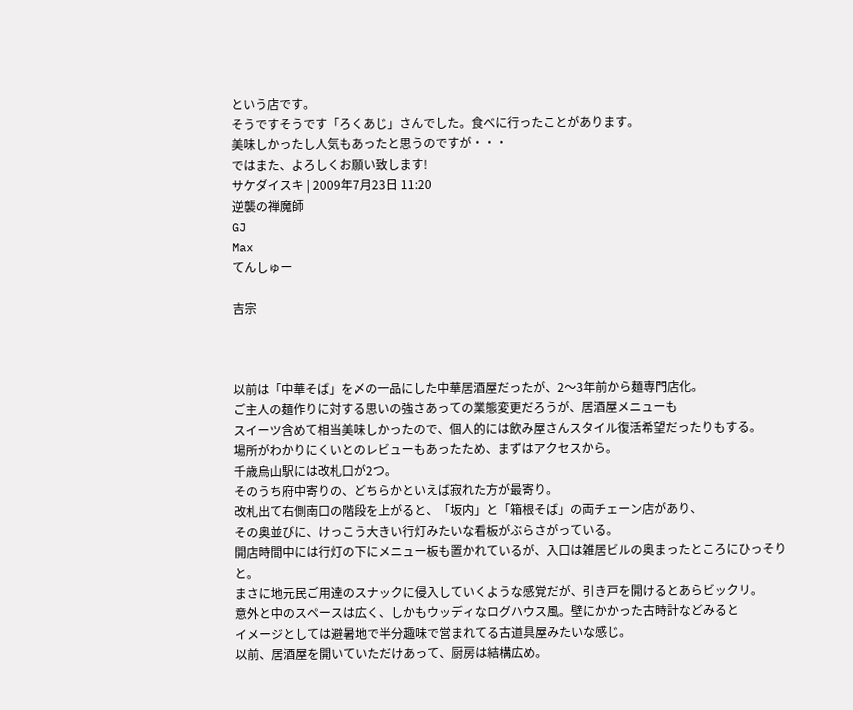という店です。
そうですそうです「ろくあじ」さんでした。食べに行ったことがあります。
美味しかったし人気もあったと思うのですが・・・
ではまた、よろしくお願い致します!
サケダイスキ | 2009年7月23日 11:20
逆襲の禅魔師
GJ
Max
てんしゅー

吉宗



以前は「中華そば」を〆の一品にした中華居酒屋だったが、2〜3年前から麺専門店化。
ご主人の麺作りに対する思いの強さあっての業態変更だろうが、居酒屋メニューも
スイーツ含めて相当美味しかったので、個人的には飲み屋さんスタイル復活希望だったりもする。
場所がわかりにくいとのレビューもあったため、まずはアクセスから。
千歳烏山駅には改札口が2つ。
そのうち府中寄りの、どちらかといえば寂れた方が最寄り。
改札出て右側南口の階段を上がると、「坂内」と「箱根そば」の両チェーン店があり、
その奥並びに、けっこう大きい行灯みたいな看板がぶらさがっている。
開店時間中には行灯の下にメニュー板も置かれているが、入口は雑居ビルの奥まったところにひっそりと。
まさに地元民ご用達のスナックに侵入していくような感覚だが、引き戸を開けるとあらビックリ。
意外と中のスペースは広く、しかもウッディなログハウス風。壁にかかった古時計などみると
イメージとしては避暑地で半分趣味で営まれてる古道具屋みたいな感じ。
以前、居酒屋を開いていただけあって、厨房は結構広め。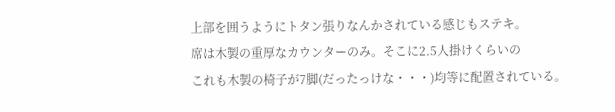上部を囲うようにトタン張りなんかされている感じもステキ。
席は木製の重厚なカウンターのみ。そこに2.5人掛けくらいの
これも木製の椅子が7脚(だったっけな・・・)均等に配置されている。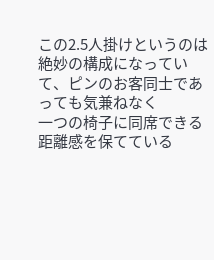この2.5人掛けというのは絶妙の構成になっていて、ピンのお客同士であっても気兼ねなく
一つの椅子に同席できる距離感を保てている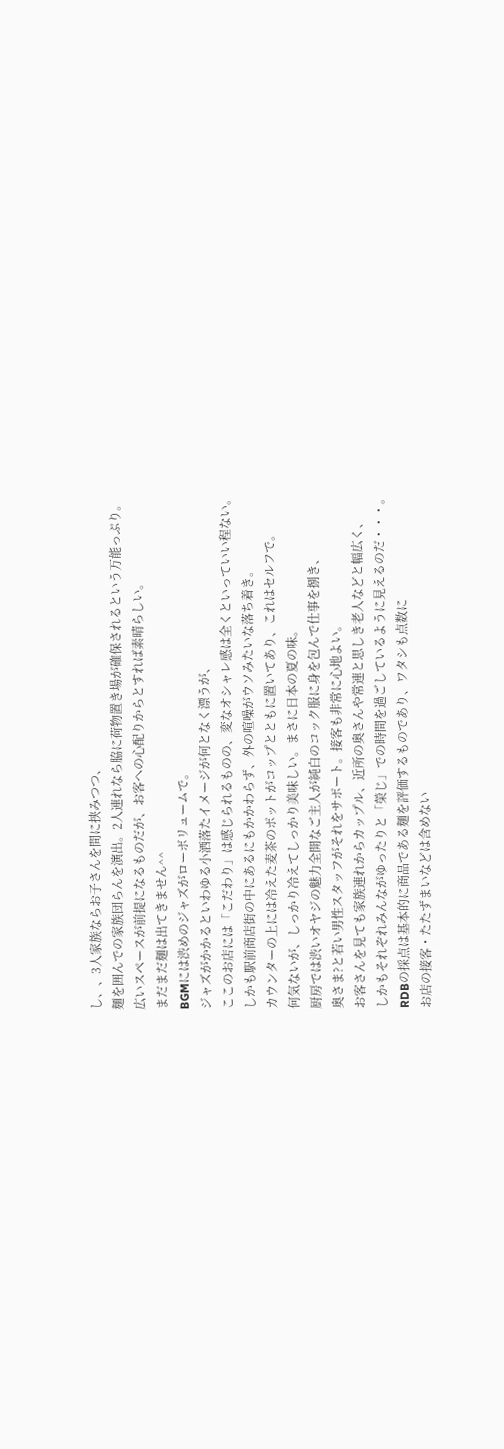し、、3人家族ならお子さんを間に挟みつつ、
麺を囲んでの家族団らんを演出。2人連れなら脇に荷物置き場が確保されるという万能っぷり。
広いスペースが前提になるものだが、お客への心配りからとすれば素晴らしい。
まだまだ麺は出てきません^^
BGMには渋めのジャズがローボリュームで。
ジャズがかかるといわゆる小洒落たイメージが何となく漂うが、
ここのお店には「こだわり」は感じられるものの、変なオシャレ感は全くといっていい程ない。
しかも駅前商店街の中にあるにもかかわらず、外の喧噪がウソみたいな落ち着き。
カウンターの上には冷えた麦茶のポットがコップとともに置いてあり、これはセルフで。
何気ないが、しっかり冷えてしっかり美味しい。まさに日本の夏の味。
厨房では渋いオヤジの魅力全開なご主人が純白のコック服に身を包んで仕事を捌き、
奥さま?と若い男性スタッフがそれをサポート。接客も非常に心地よい。
お客さんを見ても家族連れからカップル、近所の奥さんや常連と思しき老人などと幅広く、
しかもそれぞれみんながゆったりと「榮じ」での時間を過ごしているように見えるのだ・・・。
RDBの採点は基本的に商品である麺を評価するものであり、ワタシも点数に
お店の接客・たたずまいなどは含めない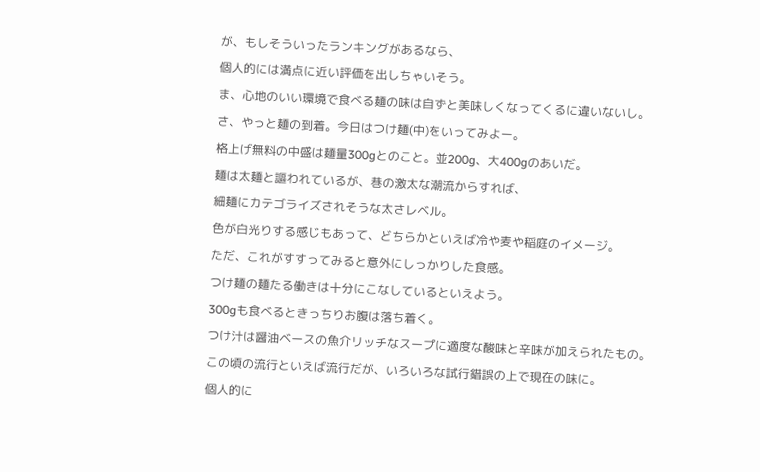が、もしそういったランキングがあるなら、
個人的には満点に近い評価を出しちゃいそう。
ま、心地のいい環境で食べる麺の味は自ずと美味しくなってくるに違いないし。
さ、やっと麺の到着。今日はつけ麺(中)をいってみよー。
格上げ無料の中盛は麺量300gとのこと。並200g、大400gのあいだ。
麺は太麺と謳われているが、巷の激太な潮流からすれば、
細麺にカテゴライズされそうな太さレベル。
色が白光りする感じもあって、どちらかといえば冷や麦や稲庭のイメージ。
ただ、これがすすってみると意外にしっかりした食感。
つけ麺の麺たる働きは十分にこなしているといえよう。
300gも食べるときっちりお腹は落ち着く。
つけ汁は醤油ベースの魚介リッチなスープに適度な酸味と辛味が加えられたもの。
この頃の流行といえば流行だが、いろいろな試行錯誤の上で現在の味に。
個人的に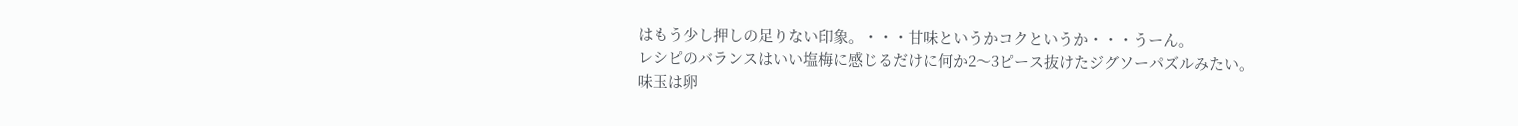はもう少し押しの足りない印象。・・・甘味というかコクというか・・・うーん。
レシピのバランスはいい塩梅に感じるだけに何か2〜3ピース抜けたジグソーパズルみたい。
味玉は卵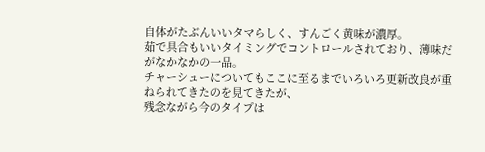自体がたぶんいいタマらしく、すんごく黄味が濃厚。
茹で具合もいいタイミングでコントロールされており、薄味だがなかなかの一品。
チャーシューについてもここに至るまでいろいろ更新改良が重ねられてきたのを見てきたが、
残念ながら今のタイプは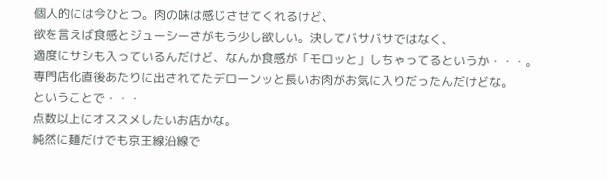個人的には今ひとつ。肉の味は感じさせてくれるけど、
欲を言えば食感とジューシーさがもう少し欲しい。決してバサバサではなく、
適度にサシも入っているんだけど、なんか食感が「モロッと」しちゃってるというか・・・。
専門店化直後あたりに出されてたデローンッと長いお肉がお気に入りだったんだけどな。
ということで・・・
点数以上にオススメしたいお店かな。
純然に麺だけでも京王線沿線で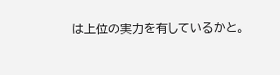は上位の実力を有しているかと。